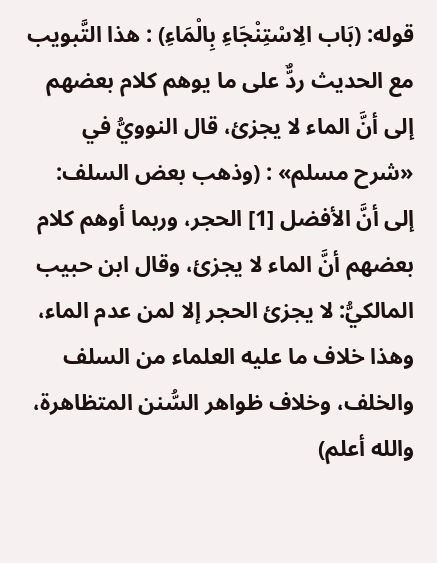قوله: (بَاب الِاسْتِنْجَاءِ بِالْمَاءِ) : هذا التَّبويب مع الحديث ردٌّ على ما يوهم كلام بعضهم إلى أنَّ الماء لا يجزئ، قال النوويُّ في «شرح مسلم» : (وذهب بعض السلف: إلى أنَّ الأفضل [1] الحجر، وربما أوهم كلام بعضهم أنَّ الماء لا يجزئ، وقال ابن حبيب المالكيُّ: لا يجزئ الحجر إلا لمن عدم الماء، وهذا خلاف ما عليه العلماء من السلف والخلف، وخلاف ظواهر السُّنن المتظاهرة، والله أعلم)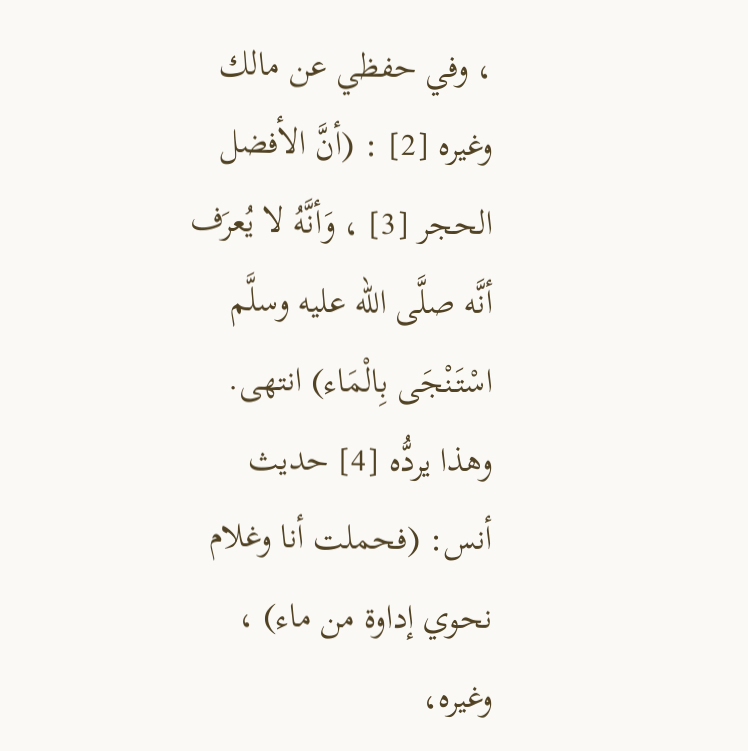، وفي حفظي عن مالك وغيره [2] : (أنَّ الأفضل الحجر [3] ، وَأنَّهُ لا يُعرَف أنَّه صلَّى الله عليه وسلَّم اسْتَنْجَى بِالْمَاء) انتهى.
وهذا يردُّه [4] حديث أنس: (فحملت أنا وغلام نحوي إداوة من ماء) ، وغيره،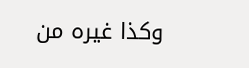وكذا غيره من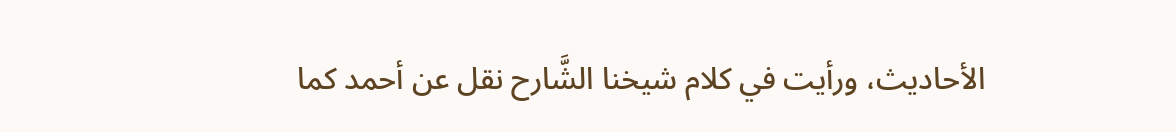الأحاديث، ورأيت في كلام شيخنا الشَّارح نقل عن أحمد كما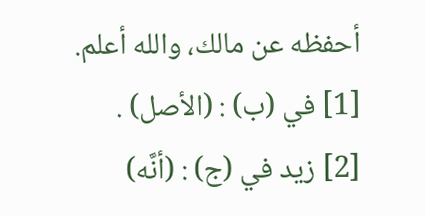أحفظه عن مالك، والله أعلم.
[1] في (ب) : (الأصل) .
[2] زيد في (ج) : (أنَّه)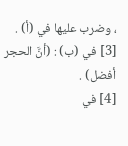، وضرب عليها في (أ) .
[3] في (ب) : (أنَّ الحجر أفضل) .
[4] في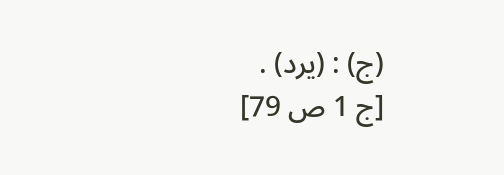(ج) : (يرد) .
[ج 1 ص 79]